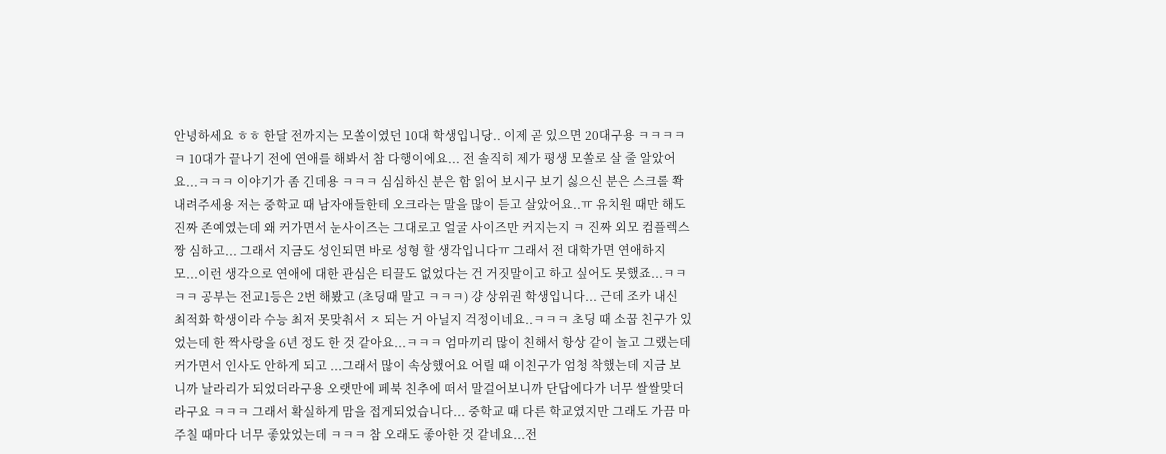안녕하세요 ㅎㅎ 한달 전까지는 모쏠이였던 10대 학생입니당.. 이제 곧 있으면 20대구용 ㅋㅋㅋㅋㅋ 10대가 끝나기 전에 연애를 해봐서 참 다행이에요... 전 솔직히 제가 평생 모쏠로 살 줄 알았어요...ㅋㅋㅋ 이야기가 좀 긴데용 ㅋㅋㅋ 심심하신 분은 함 읽어 보시구 보기 싫으신 분은 스크롤 쫙 내려주세용 저는 중학교 때 남자애들한테 오크라는 말을 많이 듣고 살았어요..ㅠ 유치원 때만 해도 진짜 존예였는데 왜 커가면서 눈사이즈는 그대로고 얼굴 사이즈만 커지는지 ㅋ 진짜 외모 컴플렉스 짱 심하고... 그래서 지금도 성인되면 바로 성형 할 생각입니다ㅠ 그래서 전 대학가면 연애하지 모...이런 생각으로 연애에 대한 관심은 티끌도 없었다는 건 거짓말이고 하고 싶어도 못했죠...ㅋㅋㅋㅋ 공부는 전교1등은 2번 해봤고 (초딩때 말고 ㅋㅋㅋ) 걍 상위권 학생입니다... 근데 조카 내신 최적화 학생이라 수능 최저 못맞춰서 ㅈ 되는 거 아닐지 걱정이네요..ㅋㅋㅋ 초딩 때 소꿉 친구가 있었는데 한 짝사랑을 6년 정도 한 것 같아요...ㅋㅋㅋ 엄마끼리 많이 친해서 항상 같이 놀고 그랬는데 커가면서 인사도 안하게 되고 ...그래서 많이 속상했어요 어릴 때 이친구가 엄청 착했는데 지금 보니까 날라리가 되었더라구용 오랫만에 페북 친추에 떠서 말걸어보니까 단답에다가 너무 쌀쌀맞더라구요 ㅋㅋㅋ 그래서 확실하게 맘을 접게되었습니다... 중학교 때 다른 학교였지만 그래도 가끔 마주칠 때마다 너무 좋았었는데 ㅋㅋㅋ 참 오래도 좋아한 것 같네요...전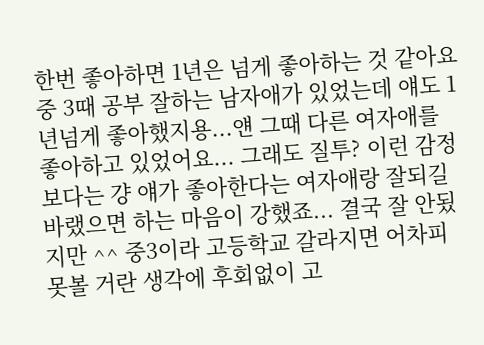한번 좋아하면 1년은 넘게 좋아하는 것 같아요 중 3때 공부 잘하는 남자애가 있었는데 얘도 1년넘게 좋아했지용...얜 그때 다른 여자애를 좋아하고 있었어요... 그래도 질투? 이런 감정보다는 걍 얘가 좋아한다는 여자애랑 잘되길 바랬으면 하는 마음이 강했죠... 결국 잘 안됬지만 ^^ 중3이라 고등학교 갈라지면 어차피 못볼 거란 생각에 후회없이 고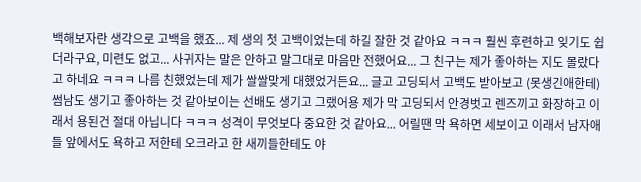백해보자란 생각으로 고백을 했죠... 제 생의 첫 고백이었는데 하길 잘한 것 같아요 ㅋㅋㅋ 훨씬 후련하고 잊기도 쉽더라구요, 미련도 없고... 사귀자는 말은 안하고 말그대로 마음만 전했어요... 그 친구는 제가 좋아하는 지도 몰랐다고 하네요 ㅋㅋㅋ 나름 친했었는데 제가 쌀쌀맞게 대했었거든요... 글고 고딩되서 고백도 받아보고 (못생긴애한테) 썸남도 생기고 좋아하는 것 같아보이는 선배도 생기고 그랬어용 제가 막 고딩되서 안경벗고 렌즈끼고 화장하고 이래서 용된건 절대 아닙니다 ㅋㅋㅋ 성격이 무엇보다 중요한 것 같아요... 어릴땐 막 욕하면 세보이고 이래서 남자애들 앞에서도 욕하고 저한테 오크라고 한 새끼들한테도 야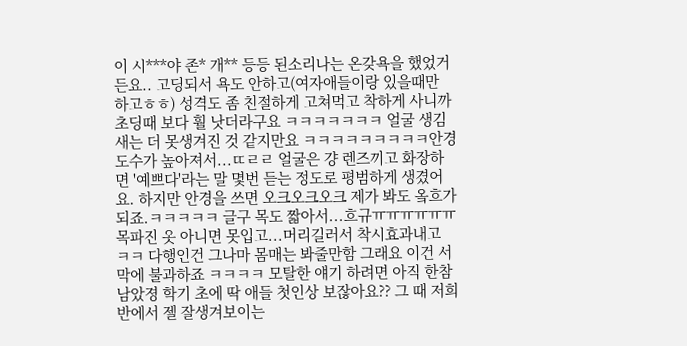이 시***야 존* 개** 등등 된소리나는 온갖욕을 했었거든요.. 고딩되서 욕도 안하고(여자애들이랑 있을때만 하고ㅎㅎ) 성격도 좀 친절하게 고쳐먹고 착하게 사니까 초딩때 보다 훨 낫더라구요 ㅋㅋㅋㅋㅋㅋㅋ 얼굴 생김새는 더 못생겨진 것 같지만요 ㅋㅋㅋㅋㅋㅋㅋㅋㅋ안경도수가 높아져서...ㄸㄹㄹ 얼굴은 걍 렌즈끼고 화장하면 '예쁘다'라는 말 몇번 듣는 정도로 평범하게 생겼어요. 하지만 안경을 쓰면 오크오크오크 제가 봐도 옼흐가 되죠.ㅋㅋㅋㅋㅋ 글구 목도 짧아서...흐규ㅠㅠㅠㅠㅠㅠ 목파진 옷 아니면 못입고...머리길러서 착시효과내고 ㅋㅋ 다행인건 그나마 몸매는 봐줄만함 그래요 이건 서막에 불과하죠 ㅋㅋㅋㅋ 모탈한 얘기 하려면 아직 한참 남았졍 학기 초에 딱 애들 첫인상 보잖아요?? 그 때 저희반에서 젤 잘생겨보이는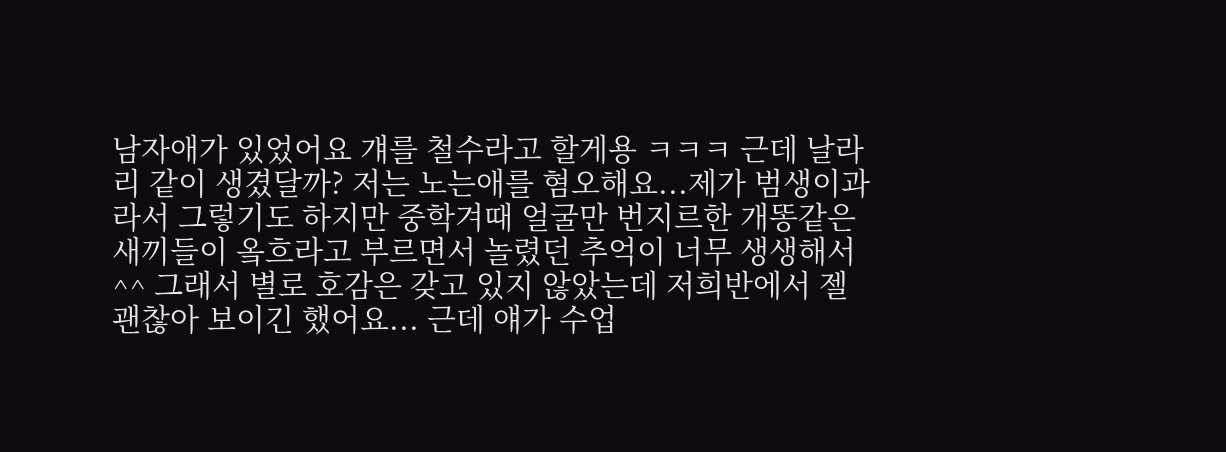남자애가 있었어요 걔를 철수라고 할게용 ㅋㅋㅋ 근데 날라리 같이 생겼달까? 저는 노는애를 혐오해요...제가 범생이과라서 그렇기도 하지만 중학겨때 얼굴만 번지르한 개똥같은 새끼들이 옼흐라고 부르면서 놀렸던 추억이 너무 생생해서^^ 그래서 별로 호감은 갖고 있지 않았는데 저희반에서 젤 괜찮아 보이긴 했어요... 근데 얘가 수업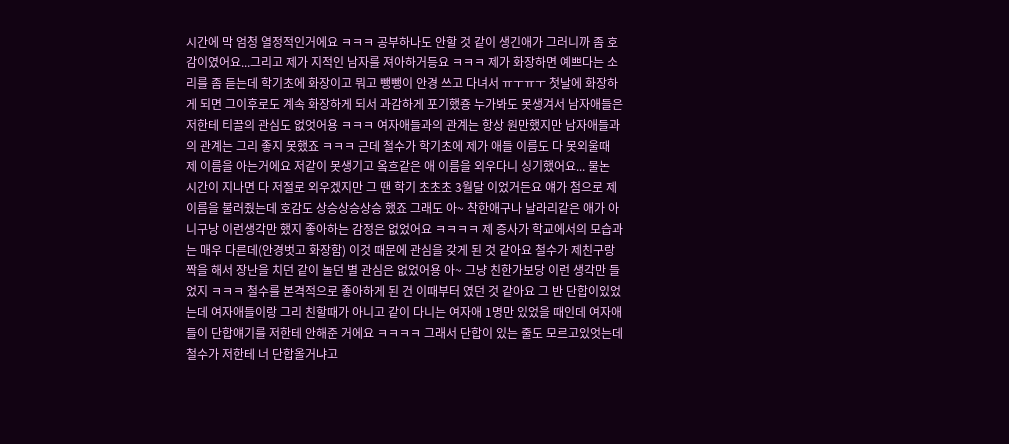시간에 막 엄청 열정적인거에요 ㅋㅋㅋ 공부하나도 안할 것 같이 생긴애가 그러니까 좀 호감이였어요...그리고 제가 지적인 남자를 져아하거등요 ㅋㅋㅋ 제가 화장하면 예쁘다는 소리를 좀 듣는데 학기초에 화장이고 뭐고 뺑뺑이 안경 쓰고 다녀서 ㅠㅜㅠㅜ 첫날에 화장하게 되면 그이후로도 계속 화장하게 되서 과감하게 포기했죵 누가봐도 못생겨서 남자애들은 저한테 티끌의 관심도 없엇어용 ㅋㅋㅋ 여자애들과의 관계는 항상 원만했지만 남자애들과의 관계는 그리 좋지 못했죠 ㅋㅋㅋ 근데 철수가 학기초에 제가 애들 이름도 다 못외울때 제 이름을 아는거에요 저같이 못생기고 옼흐같은 애 이름을 외우다니 싱기했어요... 물논 시간이 지나면 다 저절로 외우겠지만 그 땐 학기 초초초 3월달 이었거든요 얘가 첨으로 제이름을 불러줬는데 호감도 상승상승상승 했죠 그래도 아~ 착한애구나 날라리같은 애가 아니구낭 이런생각만 했지 좋아하는 감정은 없었어요 ㅋㅋㅋㅋ 제 증사가 학교에서의 모습과는 매우 다른데(안경벗고 화장함) 이것 때문에 관심을 갖게 된 것 같아요 철수가 제친구랑 짝을 해서 장난을 치던 같이 놀던 별 관심은 없었어용 아~ 그냥 친한가보당 이런 생각만 들었지 ㅋㅋㅋ 철수를 본격적으로 좋아하게 된 건 이때부터 였던 것 같아요 그 반 단합이있었는데 여자애들이랑 그리 친할때가 아니고 같이 다니는 여자애 1명만 있었을 때인데 여자애들이 단합얘기를 저한테 안해준 거에요 ㅋㅋㅋㅋ 그래서 단합이 있는 줄도 모르고있엇는데 철수가 저한테 너 단합올거냐고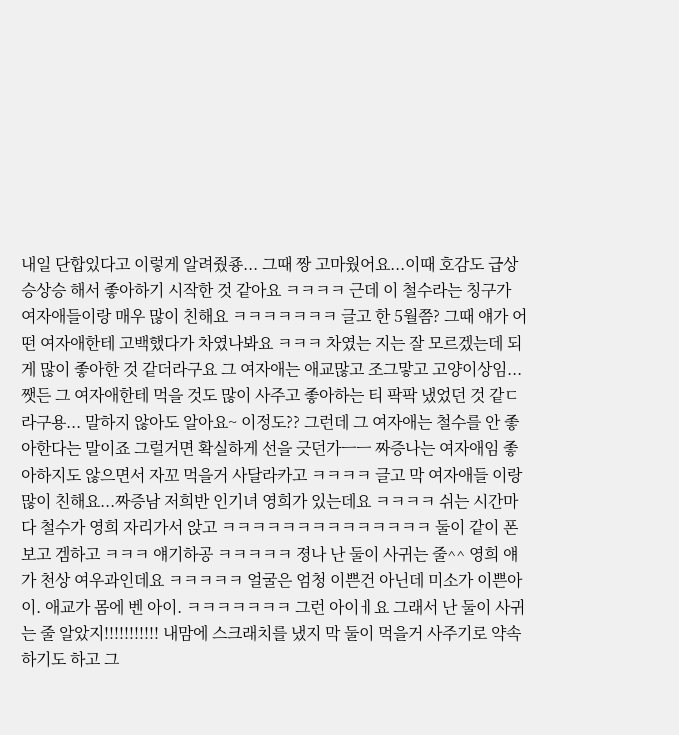내일 단합있다고 이렇게 알려줬죵... 그때 짱 고마웠어요...이때 호감도 급상승상승 해서 좋아하기 시작한 것 같아요 ㅋㅋㅋㅋ 근데 이 철수라는 칭구가 여자애들이랑 매우 많이 친해요 ㅋㅋㅋㅋㅋㅋㅋ 글고 한 5월쯤? 그때 얘가 어떤 여자애한테 고백했다가 차였나봐요 ㅋㅋㅋ 차였는 지는 잘 모르겠는데 되게 많이 좋아한 것 같더라구요 그 여자애는 애교많고 조그맣고 고양이상임... 쨋든 그 여자애한테 먹을 것도 많이 사주고 좋아하는 티 팍팍 냈었던 것 같ㄷ라구용... 말하지 않아도 알아요~ 이정도?? 그런데 그 여자애는 철수를 안 좋아한다는 말이죠 그럴거면 확실하게 선을 긋던가ㅡㅡ 짜증나는 여자애임 좋아하지도 않으면서 자꼬 먹을거 사달라카고 ㅋㅋㅋㅋ 글고 막 여자애들 이랑 많이 친해요...짜증남 저희반 인기녀 영희가 있는데요 ㅋㅋㅋㅋ 쉬는 시간마다 철수가 영희 자리가서 앉고 ㅋㅋㅋㅋㅋㅋㅋㅋㅋㅋㅋㅋㅋㅋ 둘이 같이 폰보고 겜하고 ㅋㅋㅋ 얘기하공 ㅋㅋㅋㅋㅋ 졍나 난 둘이 사귀는 줄^^ 영희 얘가 천상 여우과인데요 ㅋㅋㅋㅋㅋ 얼굴은 엄청 이쁜건 아닌데 미소가 이쁜아이. 애교가 몸에 벤 아이. ㅋㅋㅋㅋㅋㅋㅋ 그런 아이ㅔ요 그래서 난 둘이 사귀는 줄 알았지!!!!!!!!!!! 내맘에 스크래치를 냈지 막 둘이 먹을거 사주기로 약속하기도 하고 그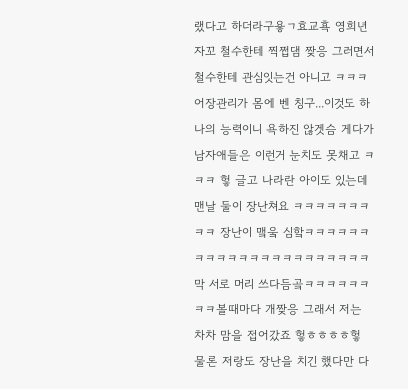랬다고 하더라구욯ㄱ효교횩 영희년 자꼬 철수한테 찍쩝댐 짲응 그러면서 철수한테 관심잇는건 아니고 ㅋㅋㅋ 어장관리가 몸에 벤 칭구...이것도 하나의 능력이니 욕하진 않겟슴 게다가 남자애들은 이런거 눈치도 못채고 ㅋㅋㅋ 헣 글고 나라란 아이도 있는데 맨날 둘이 장난쳐요 ㅋㅋㅋㅋㅋㅋㅋㅋㅋ 장난이 맼웈 심핰ㅋㅋㅋㅋㅋㅋㅋㅋㅋㅋㅋㅋㅋㅋㅋㅋㅋㅋㅋㅋㅋㅋ 막 서로 머리 쓰다듬곸ㅋㅋㅋㅋㅋㅋㅋㅋ볼때마다 개짲응 그래서 저는 차차 맘을 접어갔죠 헣ㅎㅎㅎㅎ헣 물론 저랑도 장난을 치긴 했다만 다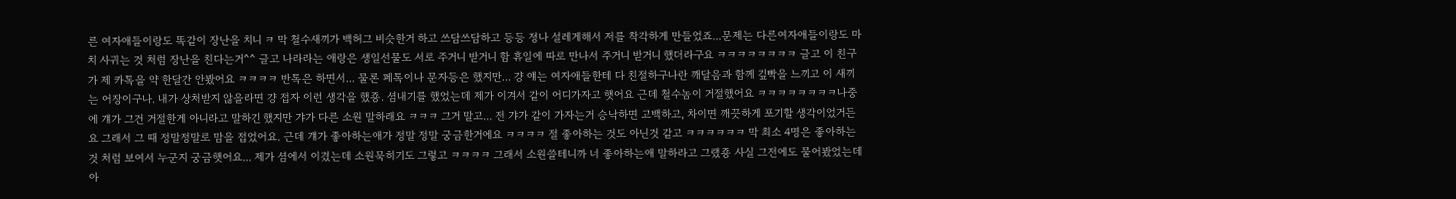른 여자애들이랑도 똑같이 장난을 치니 ㅋ 막 철수새끼가 백허그 비슷한거 하고 쓰담쓰담하고 등등 졍나 설레게해서 저를 착각하게 만들었죠...문제는 다른여자애들이랑도 마치 사귀는 것 처럼 장난을 친다는거^^ 글고 나라라는 애랑은 생일선물도 서로 주거니 받거니 함 휴일에 따로 만나서 주거니 받거니 했더라구요 ㅋㅋㅋㅋㅋㅋㅋㅋ 글고 이 친구가 제 카톡을 약 한달간 안봤어요 ㅋㅋㅋㅋ 반톡은 하면서... 물론 페톡이나 문자등은 했지만... 걍 얘는 여자애들한테 다 친절하구나란 깨달음과 함께 깊빡을 느끼고 이 새끼는 어장이구나. 내가 상처받지 않을라면 걍 접자 이런 생각을 했죵. 셤내기를 했었는데 제가 이겨서 같이 어디가자고 햇어요 근데 철수놈이 거절했어요 ㅋㅋㅋㅋㅋㅋㅋㅋ나중에 걔가 그건 거절한게 아니라고 말하긴 했지만 갸가 다른 소원 말하래요 ㅋㅋㅋ 그거 말고... 전 갸가 같이 가자는거 승낙하면 고백하고, 차이면 깨끗하게 포기할 생각이었거든요 그래서 그 때 정말정말로 맘을 접었어요. 근데 걔가 좋아하는애가 정말 정말 궁금한거에요 ㅋㅋㅋㅋ 절 좋아하는 것도 아닌것 같고 ㅋㅋㅋㅋㅋㅋ 막 최소 4명은 좋아하는 것 처럼 보여서 누군지 궁금햇어요... 제가 셤에서 이겼는데 소원묵히기도 그렇고 ㅋㅋㅋㅋ 그래서 소원쓸테니까 너 좋아하는애 말하라고 그랬죵 사실 그전에도 물어봤었는데 아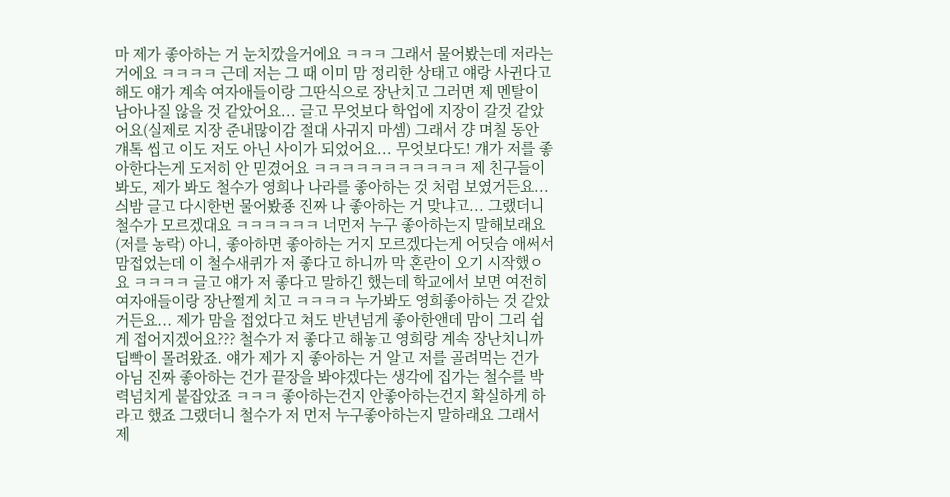마 제가 좋아하는 거 눈치깠을거에요 ㅋㅋㅋ 그래서 물어봤는데 저라는 거에요 ㅋㅋㅋㅋ 근데 저는 그 때 이미 맘 정리한 상태고 얘랑 사귄다고 해도 얘가 계속 여자애들이랑 그딴식으로 장난치고 그러면 제 멘탈이 남아나질 않을 것 같았어요... 글고 무엇보다 학업에 지장이 갈것 같았어요(실제로 지장 준내많이감 절대 사귀지 마셈) 그래서 걍 며칠 동안 걔톡 씹고 이도 저도 아닌 사이가 되었어요... 무엇보다도! 걔가 저를 좋아한다는게 도저히 안 믿겼어요 ㅋㅋㅋㅋㅋㅋㅋㅋㅋㅋㅋ 제 친구들이 봐도, 제가 봐도 철수가 영희나 나라를 좋아하는 것 처럼 보였거든요...싀밤 글고 다시한번 물어봤죵 진짜 나 좋아하는 거 맞냐고... 그랬더니 철수가 모르겠대요 ㅋㅋㅋㅋㅋㅋ 너먼저 누구 좋아하는지 말해보래요(저를 농락) 아니, 좋아하면 좋아하는 거지 모르겠다는게 어딧슴 애써서 맘접었는데 이 철수새퀴가 저 좋다고 하니까 막 혼란이 오기 시작했ㅇ요 ㅋㅋㅋㅋ 글고 얘가 저 좋다고 말하긴 했는데 학교에서 보면 여전히 여자애들이랑 장난쩔게 치고 ㅋㅋㅋㅋ 누가봐도 영희좋아하는 것 같았거든요... 제가 맘을 접었다고 쳐도 반년넘게 좋아한앤데 맘이 그리 쉽게 접어지겠어요??? 철수가 저 좋다고 해놓고 영희랑 계속 장난치니까 딥빡이 몰려왔죠. 얘가 제가 지 좋아하는 거 알고 저를 골려먹는 건가 아님 진짜 좋아하는 건가 끝장을 봐야겠다는 생각에 집가는 철수를 박력넘치게 붙잡았죠 ㅋㅋㅋ 좋아하는건지 안좋아하는건지 확실하게 하라고 했죠 그랬더니 철수가 저 먼저 누구좋아하는지 말하래요 그래서 제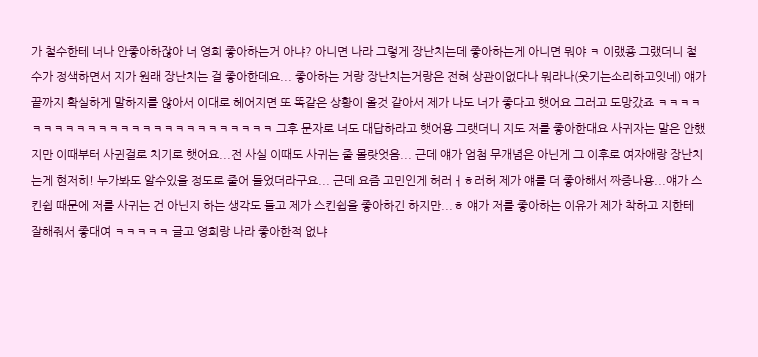가 철수한테 너나 안좋아하잖아 너 영희 좋아하는거 아냐? 아니면 나라 그렇게 장난치는데 좋아하는게 아니면 뭐야 ㅋ 이랬죵 그랬더니 철수가 정색하면서 지가 원래 장난치는 걸 좋아한데요... 좋아하는 거랑 장난치는거랑은 전혀 상관이없다나 뭐라나(웃기는소리하고잇네) 얘가 끝까지 확실하게 말하지를 않아서 이대로 헤어지면 또 똑같은 상황이 올것 같아서 제가 나도 너가 좋다고 햇어요 그러고 도망갔죠 ㅋㅋㅋㅋㅋㅋㅋㅋㅋㅋㅋㅋㅋㅋㅋㅋㅋㅋㅋㅋㅋㅋㅋㅋㅋㅋ 그후 문자로 너도 대답하라고 햇어용 그랫더니 지도 저를 좋아한대요 사귀자는 말은 안했지만 이때부터 사귄걸로 치기로 햇어요...전 사실 이때도 사귀는 줄 몰랏엇음... 근데 얘가 엄첨 무개념은 아닌게 그 이후로 여자애랑 장난치는게 현저히! 누가봐도 알수있을 정도로 줄어 들었더라구요... 근데 요즘 고민인게 허러ㅓㅎ러허 제가 얘를 더 좋아해서 짜증나용...얘가 스킨쉽 때문에 저를 사귀는 건 아닌지 하는 생각도 들고 제가 스킨쉽을 좋아하긴 하지만...ㅎ 얘가 저를 좋아하는 이유가 제가 착하고 지한테 잘해줘서 좋대여 ㅋㅋㅋㅋㅋ 글고 영희랑 나라 좋아한적 없냐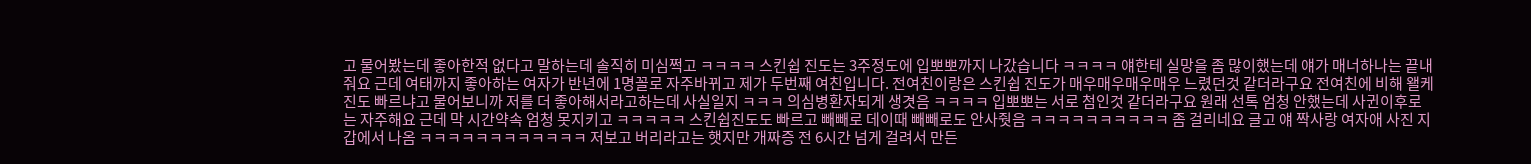고 물어봤는데 좋아한적 없다고 말하는데 솔직히 미심쩍고 ㅋㅋㅋㅋ 스킨쉽 진도는 3주정도에 입뽀뽀까지 나갔습니다 ㅋㅋㅋㅋ 얘한테 실망을 좀 많이했는데 얘가 매너하나는 끝내줘요 근데 여태까지 좋아하는 여자가 반년에 1명꼴로 자주바뀌고 제가 두번째 여친입니다. 전여친이랑은 스킨쉽 진도가 매우매우매우매우 느렸던것 같더라구요 전여친에 비해 왤케 진도 빠르냐고 물어보니까 저를 더 좋아해서라고하는데 사실일지 ㅋㅋㅋ 의심병환자되게 생겻음 ㅋㅋㅋㅋ 입뽀뽀는 서로 첨인것 같더라구요 원래 선톡 엄청 안했는데 사귄이후로는 자주해요 근데 막 시간약속 엄청 못지키고 ㅋㅋㅋㅋㅋ 스킨쉽진도도 빠르고 빼빼로 데이때 빼빼로도 안사줫음 ㅋㅋㅋㅋㅋㅋㅋㅋㅋㅋ 좀 걸리네요 글고 얘 짝사랑 여자애 사진 지갑에서 나옴 ㅋㅋㅋㅋㅋㅋㅋㅋㅋㅋㅋㅋ 저보고 버리라고는 햇지만 개짜증 전 6시간 넘게 걸려서 만든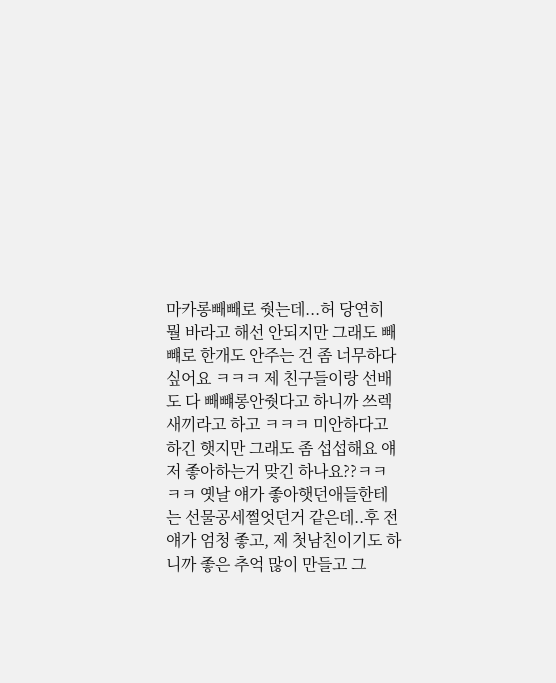마카롱빼빼로 줫는데...허 당연히 뭘 바라고 해선 안되지만 그래도 빼뺴로 한개도 안주는 건 좀 너무하다 싶어요 ㅋㅋㅋ 제 친구들이랑 선배도 다 빼뺴롱안줫다고 하니까 쓰렉새끼라고 하고 ㅋㅋㅋ 미안하다고 하긴 햇지만 그래도 좀 섭섭해요 얘 저 좋아하는거 맞긴 하나요??ㅋㅋㅋㅋ 옛날 얘가 좋아햇던애들한테는 선물공세쩔엇던거 같은데..후 전 얘가 엄청 좋고, 제 첫남친이기도 하니까 좋은 추억 많이 만들고 그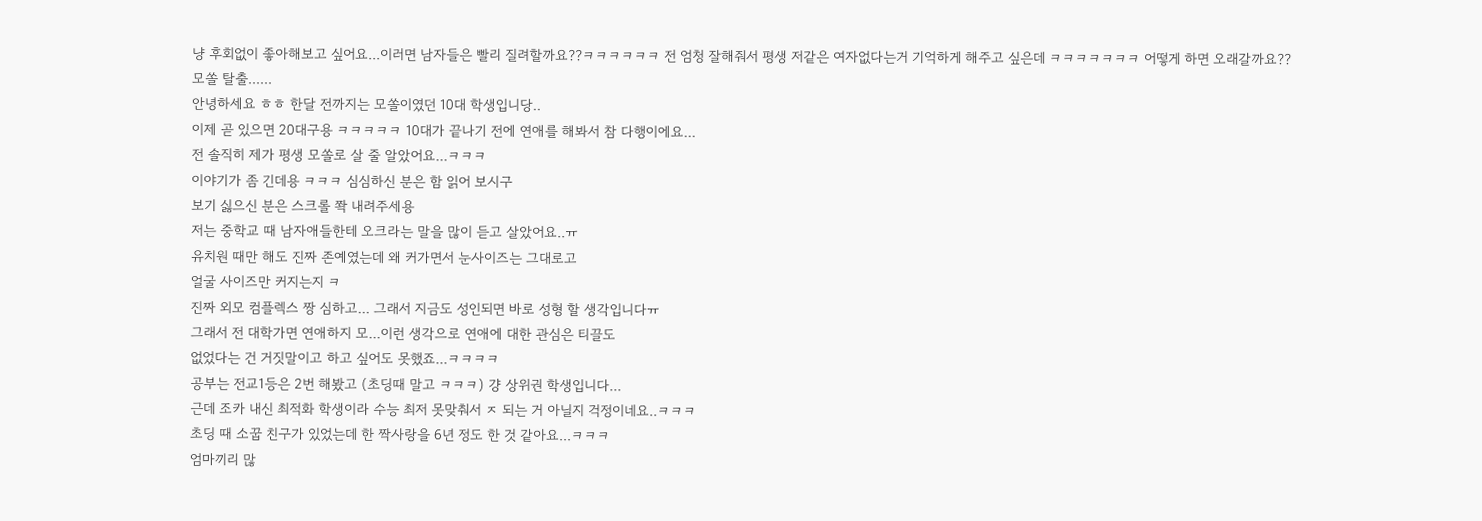냥 후회없이 좋아해보고 싶어요...이러면 남자들은 빨리 질려할까요??ㅋㅋㅋㅋㅋㅋ 전 엄청 잘해줘서 평생 저같은 여자없다는거 기억하게 해주고 싶은데 ㅋㅋㅋㅋㅋㅋㅋ 어떻게 하면 오래갈까요??
모쏠 탈출......
안녕하세요 ㅎㅎ 한달 전까지는 모쏠이였던 10대 학생입니당..
이제 곧 있으면 20대구용 ㅋㅋㅋㅋㅋ 10대가 끝나기 전에 연애를 해봐서 참 다행이에요...
전 솔직히 제가 평생 모쏠로 살 줄 알았어요...ㅋㅋㅋ
이야기가 좀 긴데용 ㅋㅋㅋ 심심하신 분은 함 읽어 보시구
보기 싫으신 분은 스크롤 쫙 내려주세용
저는 중학교 때 남자애들한테 오크라는 말을 많이 듣고 살았어요..ㅠ
유치원 때만 해도 진짜 존예였는데 왜 커가면서 눈사이즈는 그대로고
얼굴 사이즈만 커지는지 ㅋ
진짜 외모 컴플렉스 짱 심하고... 그래서 지금도 성인되면 바로 성형 할 생각입니다ㅠ
그래서 전 대학가면 연애하지 모...이런 생각으로 연애에 대한 관심은 티끌도
없었다는 건 거짓말이고 하고 싶어도 못했죠...ㅋㅋㅋㅋ
공부는 전교1등은 2번 해봤고 (초딩때 말고 ㅋㅋㅋ) 걍 상위권 학생입니다...
근데 조카 내신 최적화 학생이라 수능 최저 못맞춰서 ㅈ 되는 거 아닐지 걱정이네요..ㅋㅋㅋ
초딩 때 소꿉 친구가 있었는데 한 짝사랑을 6년 정도 한 것 같아요...ㅋㅋㅋ
엄마끼리 많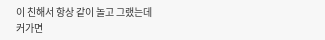이 친해서 항상 같이 놀고 그랬는데
커가면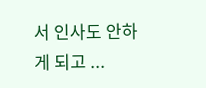서 인사도 안하게 되고 ...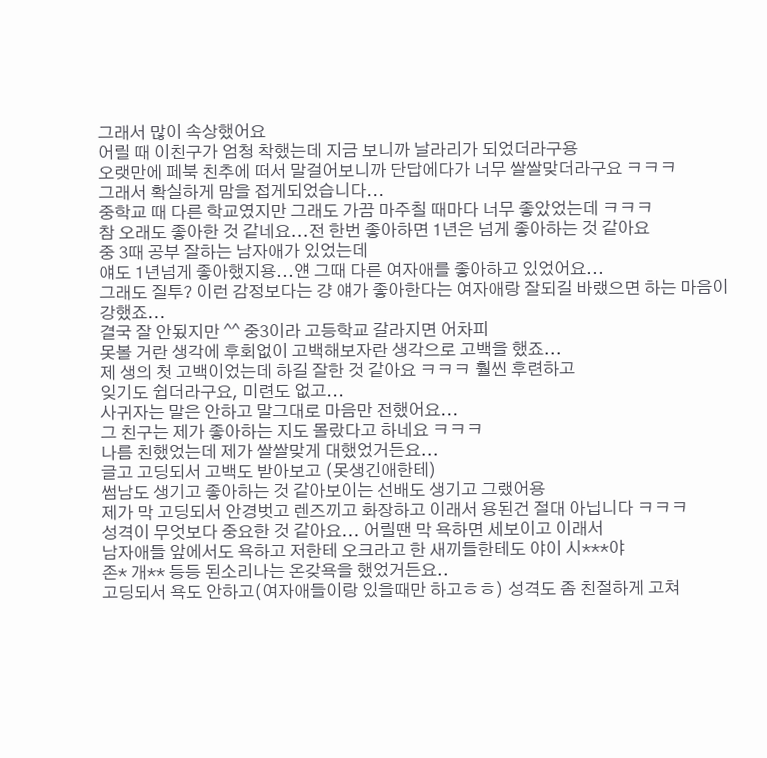그래서 많이 속상했어요
어릴 때 이친구가 엄청 착했는데 지금 보니까 날라리가 되었더라구용
오랫만에 페북 친추에 떠서 말걸어보니까 단답에다가 너무 쌀쌀맞더라구요 ㅋㅋㅋ
그래서 확실하게 맘을 접게되었습니다...
중학교 때 다른 학교였지만 그래도 가끔 마주칠 때마다 너무 좋았었는데 ㅋㅋㅋ
참 오래도 좋아한 것 같네요...전 한번 좋아하면 1년은 넘게 좋아하는 것 같아요
중 3때 공부 잘하는 남자애가 있었는데
얘도 1년넘게 좋아했지용...얜 그때 다른 여자애를 좋아하고 있었어요...
그래도 질투? 이런 감정보다는 걍 얘가 좋아한다는 여자애랑 잘되길 바랬으면 하는 마음이
강했죠...
결국 잘 안됬지만 ^^ 중3이라 고등학교 갈라지면 어차피
못볼 거란 생각에 후회없이 고백해보자란 생각으로 고백을 했죠...
제 생의 첫 고백이었는데 하길 잘한 것 같아요 ㅋㅋㅋ 훨씬 후련하고
잊기도 쉽더라구요, 미련도 없고...
사귀자는 말은 안하고 말그대로 마음만 전했어요...
그 친구는 제가 좋아하는 지도 몰랐다고 하네요 ㅋㅋㅋ
나름 친했었는데 제가 쌀쌀맞게 대했었거든요...
글고 고딩되서 고백도 받아보고 (못생긴애한테)
썸남도 생기고 좋아하는 것 같아보이는 선배도 생기고 그랬어용
제가 막 고딩되서 안경벗고 렌즈끼고 화장하고 이래서 용된건 절대 아닙니다 ㅋㅋㅋ
성격이 무엇보다 중요한 것 같아요... 어릴땐 막 욕하면 세보이고 이래서
남자애들 앞에서도 욕하고 저한테 오크라고 한 새끼들한테도 야이 시***야
존* 개** 등등 된소리나는 온갖욕을 했었거든요..
고딩되서 욕도 안하고(여자애들이랑 있을때만 하고ㅎㅎ) 성격도 좀 친절하게 고쳐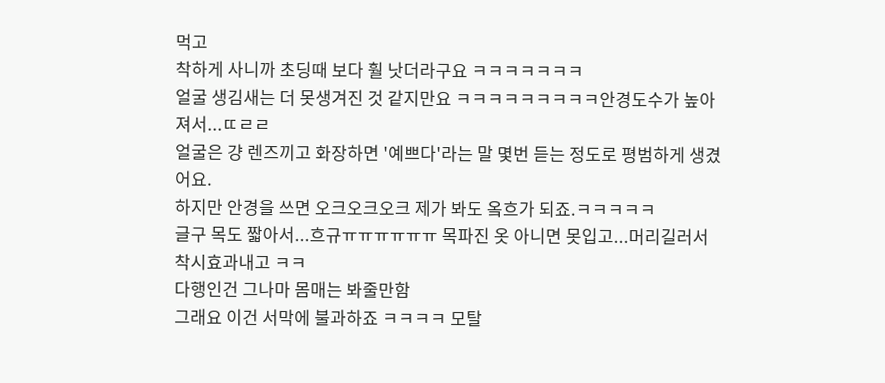먹고
착하게 사니까 초딩때 보다 훨 낫더라구요 ㅋㅋㅋㅋㅋㅋㅋ
얼굴 생김새는 더 못생겨진 것 같지만요 ㅋㅋㅋㅋㅋㅋㅋㅋㅋ안경도수가 높아져서...ㄸㄹㄹ
얼굴은 걍 렌즈끼고 화장하면 '예쁘다'라는 말 몇번 듣는 정도로 평범하게 생겼어요.
하지만 안경을 쓰면 오크오크오크 제가 봐도 옼흐가 되죠.ㅋㅋㅋㅋㅋ
글구 목도 짧아서...흐규ㅠㅠㅠㅠㅠㅠ 목파진 옷 아니면 못입고...머리길러서 착시효과내고 ㅋㅋ
다행인건 그나마 몸매는 봐줄만함
그래요 이건 서막에 불과하죠 ㅋㅋㅋㅋ 모탈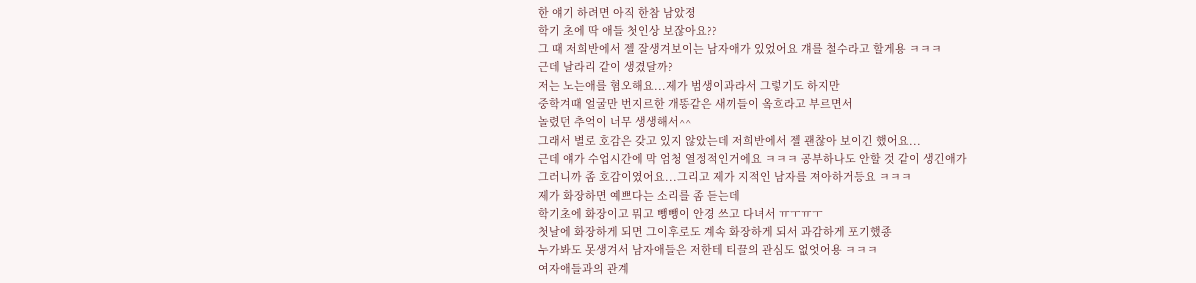한 얘기 하려면 아직 한참 남았졍
학기 초에 딱 애들 첫인상 보잖아요??
그 때 저희반에서 젤 잘생겨보이는 남자애가 있었어요 걔를 철수라고 할게용 ㅋㅋㅋ
근데 날라리 같이 생겼달까?
저는 노는애를 혐오해요...제가 범생이과라서 그렇기도 하지만
중학겨때 얼굴만 번지르한 개똥같은 새끼들이 옼흐라고 부르면서
놀렸던 추억이 너무 생생해서^^
그래서 별로 호감은 갖고 있지 않았는데 저희반에서 젤 괜찮아 보이긴 했어요...
근데 얘가 수업시간에 막 엄청 열정적인거에요 ㅋㅋㅋ 공부하나도 안할 것 같이 생긴애가
그러니까 좀 호감이였어요...그리고 제가 지적인 남자를 져아하거등요 ㅋㅋㅋ
제가 화장하면 예쁘다는 소리를 좀 듣는데
학기초에 화장이고 뭐고 뺑뺑이 안경 쓰고 다녀서 ㅠㅜㅠㅜ
첫날에 화장하게 되면 그이후로도 계속 화장하게 되서 과감하게 포기했죵
누가봐도 못생겨서 남자애들은 저한테 티끌의 관심도 없엇어용 ㅋㅋㅋ
여자애들과의 관계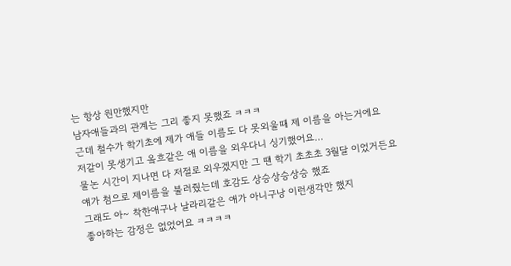는 항상 원만했지만
남자애들과의 관계는 그리 좋지 못했죠 ㅋㅋㅋ
근데 철수가 학기초에 제가 애들 이름도 다 못외울때 제 이름을 아는거에요
저같이 못생기고 옼흐같은 애 이름을 외우다니 싱기했어요...
물논 시간이 지나면 다 저절로 외우겠지만 그 땐 학기 초초초 3월달 이었거든요
얘가 첨으로 제이름을 불러줬는데 호감도 상승상승상승 했죠
그래도 아~ 착한애구나 날라리같은 애가 아니구낭 이런생각만 했지
좋아하는 감정은 없었어요 ㅋㅋㅋㅋ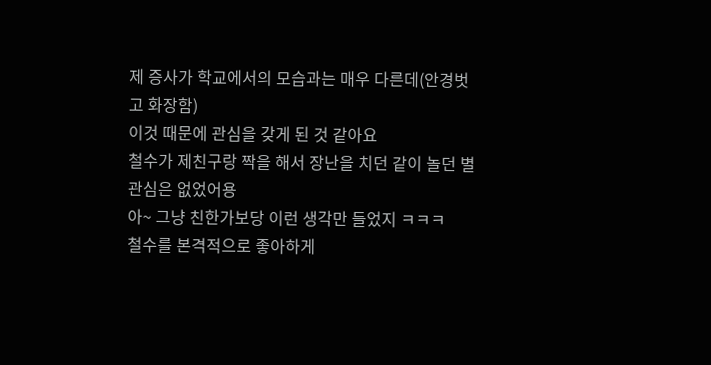제 증사가 학교에서의 모습과는 매우 다른데(안경벗고 화장함)
이것 때문에 관심을 갖게 된 것 같아요
철수가 제친구랑 짝을 해서 장난을 치던 같이 놀던 별 관심은 없었어용
아~ 그냥 친한가보당 이런 생각만 들었지 ㅋㅋㅋ
철수를 본격적으로 좋아하게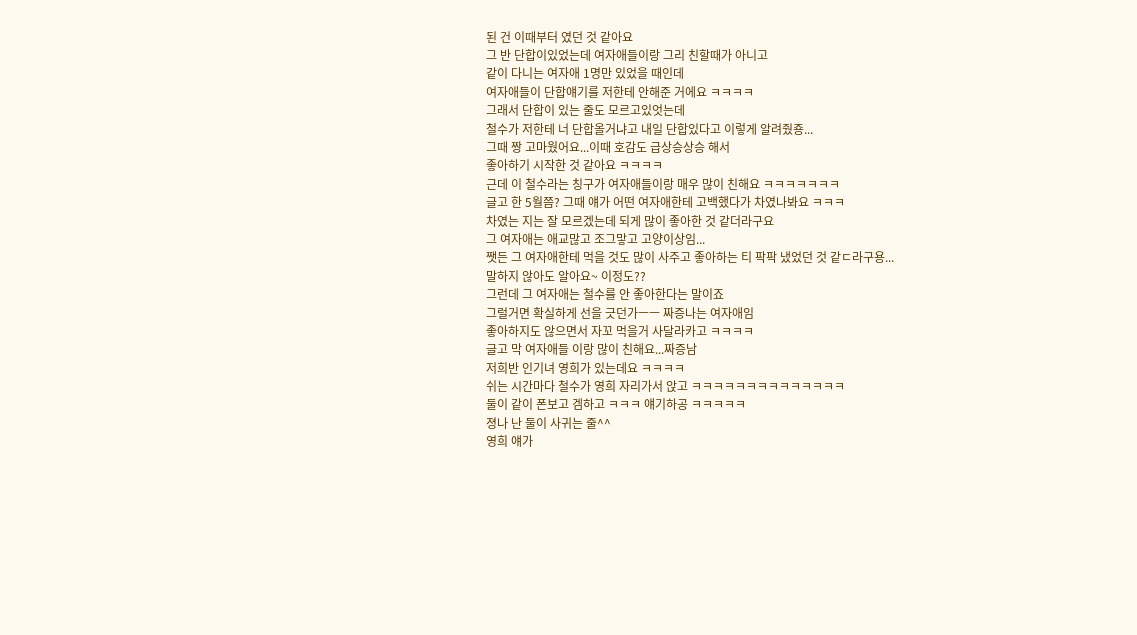된 건 이때부터 였던 것 같아요
그 반 단합이있었는데 여자애들이랑 그리 친할때가 아니고
같이 다니는 여자애 1명만 있었을 때인데
여자애들이 단합얘기를 저한테 안해준 거에요 ㅋㅋㅋㅋ
그래서 단합이 있는 줄도 모르고있엇는데
철수가 저한테 너 단합올거냐고 내일 단합있다고 이렇게 알려줬죵...
그때 짱 고마웠어요...이때 호감도 급상승상승 해서
좋아하기 시작한 것 같아요 ㅋㅋㅋㅋ
근데 이 철수라는 칭구가 여자애들이랑 매우 많이 친해요 ㅋㅋㅋㅋㅋㅋㅋ
글고 한 5월쯤? 그때 얘가 어떤 여자애한테 고백했다가 차였나봐요 ㅋㅋㅋ
차였는 지는 잘 모르겠는데 되게 많이 좋아한 것 같더라구요
그 여자애는 애교많고 조그맣고 고양이상임...
쨋든 그 여자애한테 먹을 것도 많이 사주고 좋아하는 티 팍팍 냈었던 것 같ㄷ라구용...
말하지 않아도 알아요~ 이정도??
그런데 그 여자애는 철수를 안 좋아한다는 말이죠
그럴거면 확실하게 선을 긋던가ㅡㅡ 짜증나는 여자애임
좋아하지도 않으면서 자꼬 먹을거 사달라카고 ㅋㅋㅋㅋ
글고 막 여자애들 이랑 많이 친해요...짜증남
저희반 인기녀 영희가 있는데요 ㅋㅋㅋㅋ
쉬는 시간마다 철수가 영희 자리가서 앉고 ㅋㅋㅋㅋㅋㅋㅋㅋㅋㅋㅋㅋㅋㅋ
둘이 같이 폰보고 겜하고 ㅋㅋㅋ 얘기하공 ㅋㅋㅋㅋㅋ
졍나 난 둘이 사귀는 줄^^
영희 얘가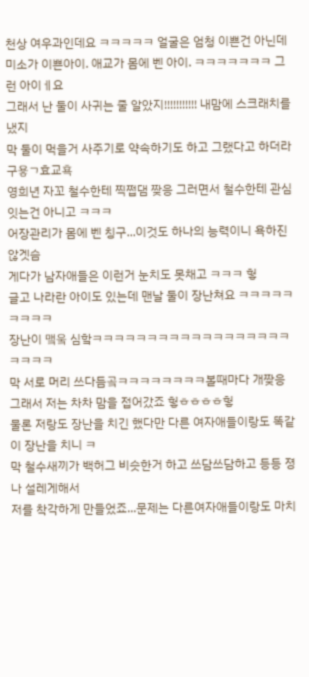천상 여우과인데요 ㅋㅋㅋㅋㅋ 얼굴은 엄청 이쁜건 아닌데
미소가 이쁜아이. 애교가 몸에 벤 아이. ㅋㅋㅋㅋㅋㅋㅋ 그런 아이ㅔ요
그래서 난 둘이 사귀는 줄 알았지!!!!!!!!!!! 내맘에 스크래치를 냈지
막 둘이 먹을거 사주기로 약속하기도 하고 그랬다고 하더라구욯ㄱ효교횩
영희년 자꼬 철수한테 찍쩝댐 짲응 그러면서 철수한테 관심잇는건 아니고 ㅋㅋㅋ
어장관리가 몸에 벤 칭구...이것도 하나의 능력이니 욕하진 않겟슴
게다가 남자애들은 이런거 눈치도 못채고 ㅋㅋㅋ 헣
글고 나라란 아이도 있는데 맨날 둘이 장난쳐요 ㅋㅋㅋㅋㅋㅋㅋㅋㅋ
장난이 맼웈 심핰ㅋㅋㅋㅋㅋㅋㅋㅋㅋㅋㅋㅋㅋㅋㅋㅋㅋㅋㅋㅋㅋㅋ
막 서로 머리 쓰다듬곸ㅋㅋㅋㅋㅋㅋㅋㅋ볼때마다 개짲응
그래서 저는 차차 맘을 접어갔죠 헣ㅎㅎㅎㅎ헣
물론 저랑도 장난을 치긴 했다만 다른 여자애들이랑도 똑같이 장난을 치니 ㅋ
막 철수새끼가 백허그 비슷한거 하고 쓰담쓰담하고 등등 졍나 설레게해서
저를 착각하게 만들었죠...문제는 다른여자애들이랑도 마치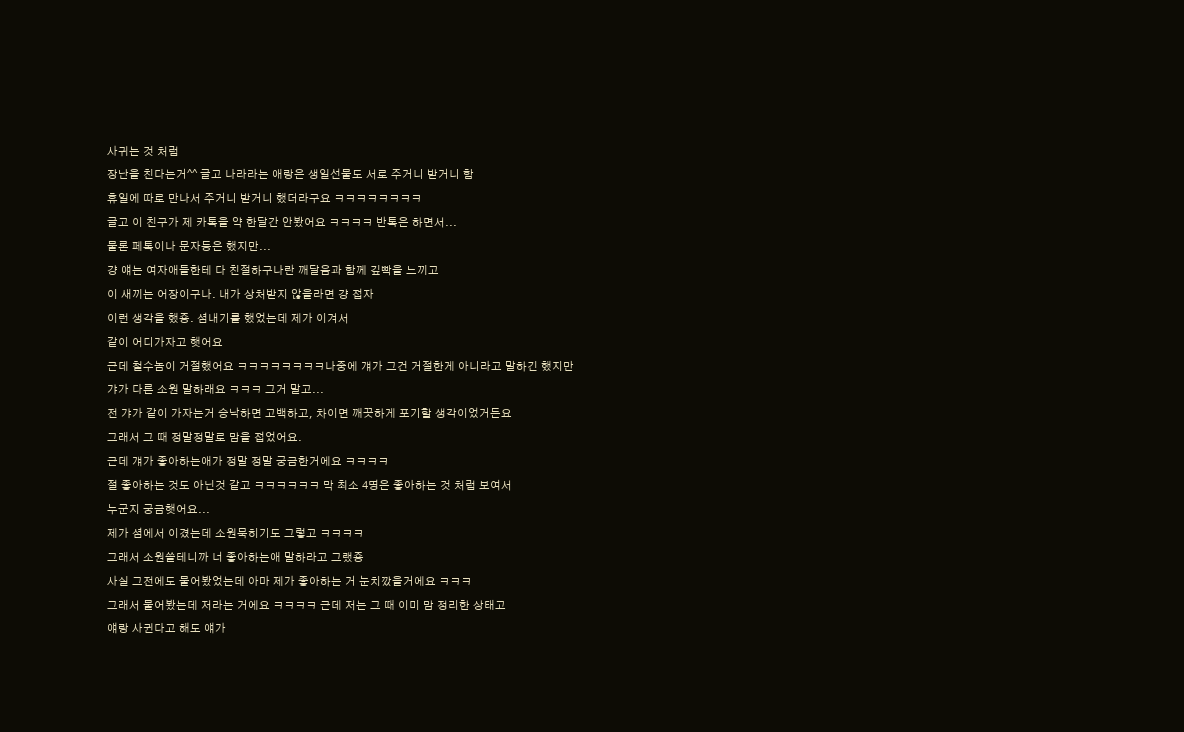사귀는 것 처럼
장난을 친다는거^^ 글고 나라라는 애랑은 생일선물도 서로 주거니 받거니 함
휴일에 따로 만나서 주거니 받거니 했더라구요 ㅋㅋㅋㅋㅋㅋㅋㅋ
글고 이 친구가 제 카톡을 약 한달간 안봤어요 ㅋㅋㅋㅋ 반톡은 하면서...
물론 페톡이나 문자등은 했지만...
걍 얘는 여자애들한테 다 친절하구나란 깨달음과 함께 깊빡을 느끼고
이 새끼는 어장이구나. 내가 상처받지 않을라면 걍 접자
이런 생각을 했죵. 셤내기를 했었는데 제가 이겨서
같이 어디가자고 햇어요
근데 철수놈이 거절했어요 ㅋㅋㅋㅋㅋㅋㅋㅋ나중에 걔가 그건 거절한게 아니라고 말하긴 했지만
갸가 다른 소원 말하래요 ㅋㅋㅋ 그거 말고...
전 갸가 같이 가자는거 승낙하면 고백하고, 차이면 깨끗하게 포기할 생각이었거든요
그래서 그 때 정말정말로 맘을 접었어요.
근데 걔가 좋아하는애가 정말 정말 궁금한거에요 ㅋㅋㅋㅋ
절 좋아하는 것도 아닌것 같고 ㅋㅋㅋㅋㅋㅋ 막 최소 4명은 좋아하는 것 처럼 보여서
누군지 궁금햇어요...
제가 셤에서 이겼는데 소원묵히기도 그렇고 ㅋㅋㅋㅋ
그래서 소원쓸테니까 너 좋아하는애 말하라고 그랬죵
사실 그전에도 물어봤었는데 아마 제가 좋아하는 거 눈치깠을거에요 ㅋㅋㅋ
그래서 물어봤는데 저라는 거에요 ㅋㅋㅋㅋ 근데 저는 그 때 이미 맘 정리한 상태고
얘랑 사귄다고 해도 얘가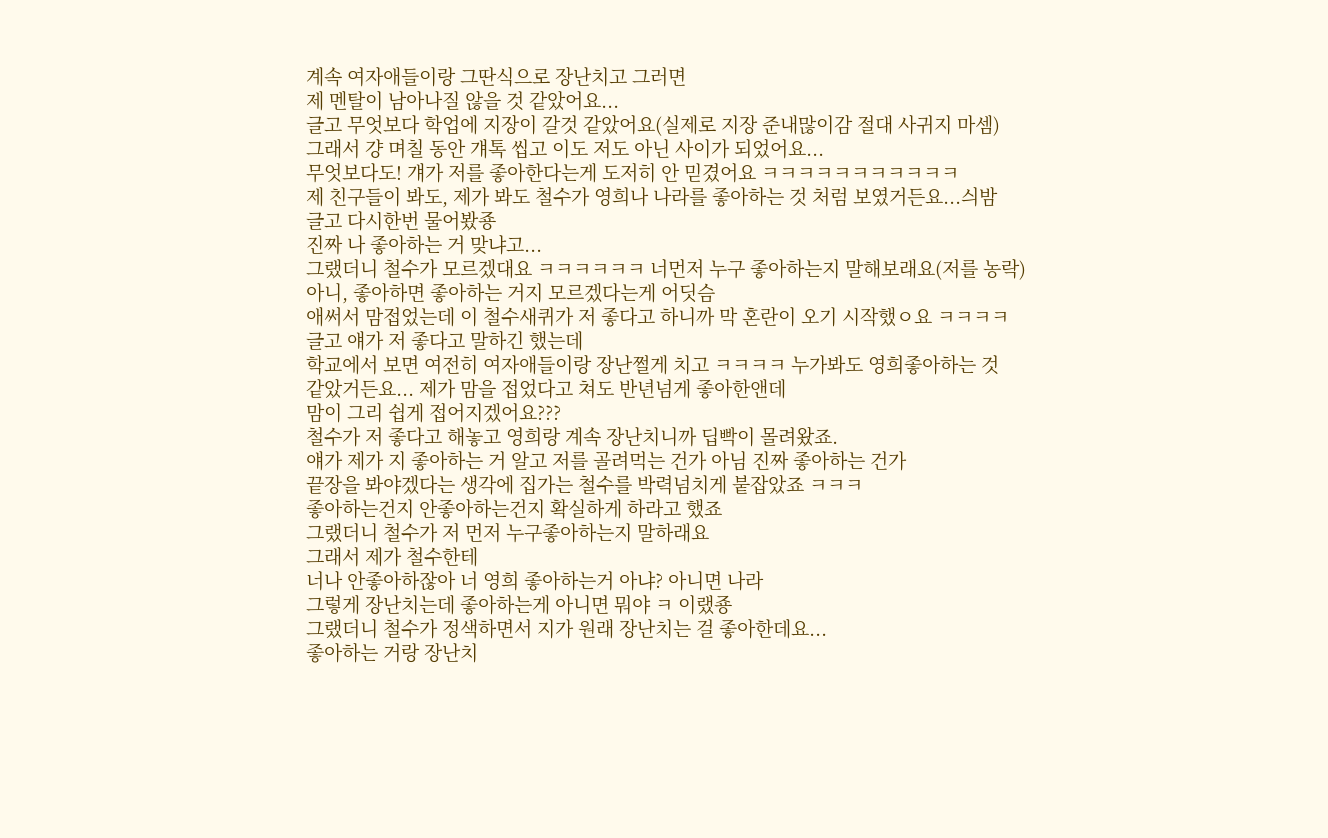계속 여자애들이랑 그딴식으로 장난치고 그러면
제 멘탈이 남아나질 않을 것 같았어요...
글고 무엇보다 학업에 지장이 갈것 같았어요(실제로 지장 준내많이감 절대 사귀지 마셈)
그래서 걍 며칠 동안 걔톡 씹고 이도 저도 아닌 사이가 되었어요...
무엇보다도! 걔가 저를 좋아한다는게 도저히 안 믿겼어요 ㅋㅋㅋㅋㅋㅋㅋㅋㅋㅋㅋ
제 친구들이 봐도, 제가 봐도 철수가 영희나 나라를 좋아하는 것 처럼 보였거든요...싀밤
글고 다시한번 물어봤죵
진짜 나 좋아하는 거 맞냐고...
그랬더니 철수가 모르겠대요 ㅋㅋㅋㅋㅋㅋ 너먼저 누구 좋아하는지 말해보래요(저를 농락)
아니, 좋아하면 좋아하는 거지 모르겠다는게 어딧슴
애써서 맘접었는데 이 철수새퀴가 저 좋다고 하니까 막 혼란이 오기 시작했ㅇ요 ㅋㅋㅋㅋ
글고 얘가 저 좋다고 말하긴 했는데
학교에서 보면 여전히 여자애들이랑 장난쩔게 치고 ㅋㅋㅋㅋ 누가봐도 영희좋아하는 것
같았거든요... 제가 맘을 접었다고 쳐도 반년넘게 좋아한앤데
맘이 그리 쉽게 접어지겠어요???
철수가 저 좋다고 해놓고 영희랑 계속 장난치니까 딥빡이 몰려왔죠.
얘가 제가 지 좋아하는 거 알고 저를 골려먹는 건가 아님 진짜 좋아하는 건가
끝장을 봐야겠다는 생각에 집가는 철수를 박력넘치게 붙잡았죠 ㅋㅋㅋ
좋아하는건지 안좋아하는건지 확실하게 하라고 했죠
그랬더니 철수가 저 먼저 누구좋아하는지 말하래요
그래서 제가 철수한테
너나 안좋아하잖아 너 영희 좋아하는거 아냐? 아니면 나라
그렇게 장난치는데 좋아하는게 아니면 뭐야 ㅋ 이랬죵
그랬더니 철수가 정색하면서 지가 원래 장난치는 걸 좋아한데요...
좋아하는 거랑 장난치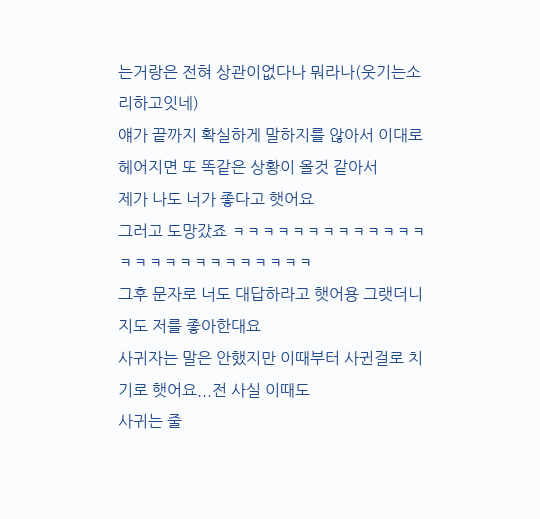는거랑은 전혀 상관이없다나 뭐라나(웃기는소리하고잇네)
얘가 끝까지 확실하게 말하지를 않아서 이대로 헤어지면 또 똑같은 상황이 올것 같아서
제가 나도 너가 좋다고 햇어요
그러고 도망갔죠 ㅋㅋㅋㅋㅋㅋㅋㅋㅋㅋㅋㅋㅋㅋㅋㅋㅋㅋㅋㅋㅋㅋㅋㅋㅋㅋ
그후 문자로 너도 대답하라고 햇어용 그랫더니 지도 저를 좋아한대요
사귀자는 말은 안했지만 이때부터 사귄걸로 치기로 햇어요...전 사실 이때도
사귀는 줄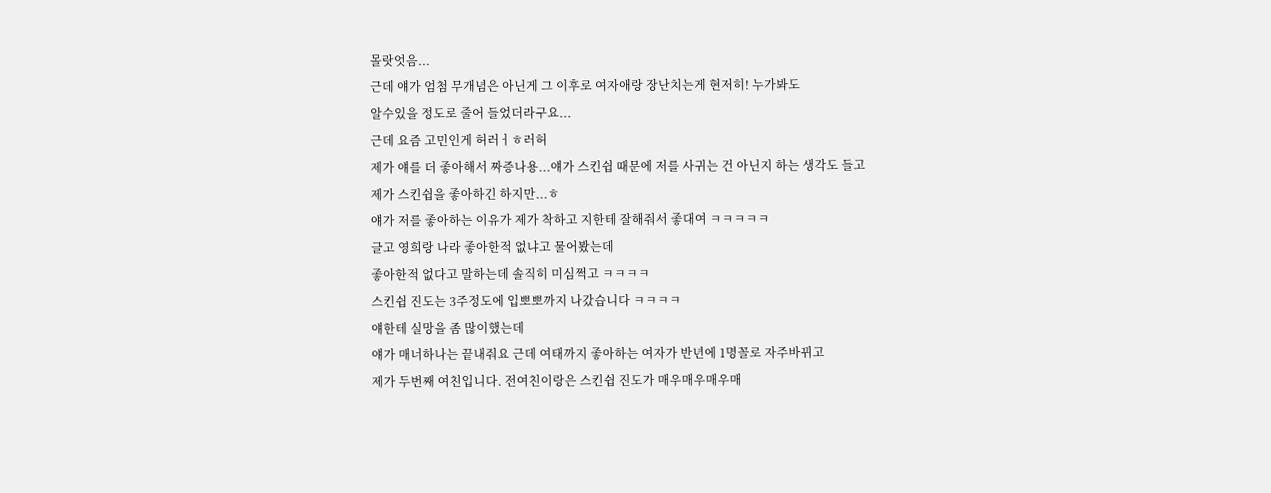몰랏엇음...
근데 얘가 엄첨 무개념은 아닌게 그 이후로 여자애랑 장난치는게 현저히! 누가봐도
알수있을 정도로 줄어 들었더라구요...
근데 요즘 고민인게 허러ㅓㅎ러허
제가 얘를 더 좋아해서 짜증나용...얘가 스킨쉽 때문에 저를 사귀는 건 아닌지 하는 생각도 들고
제가 스킨쉽을 좋아하긴 하지만...ㅎ
얘가 저를 좋아하는 이유가 제가 착하고 지한테 잘해줘서 좋대여 ㅋㅋㅋㅋㅋ
글고 영희랑 나라 좋아한적 없냐고 물어봤는데
좋아한적 없다고 말하는데 솔직히 미심쩍고 ㅋㅋㅋㅋ
스킨쉽 진도는 3주정도에 입뽀뽀까지 나갔습니다 ㅋㅋㅋㅋ
얘한테 실망을 좀 많이했는데
얘가 매너하나는 끝내줘요 근데 여태까지 좋아하는 여자가 반년에 1명꼴로 자주바뀌고
제가 두번째 여친입니다. 전여친이랑은 스킨쉽 진도가 매우매우매우매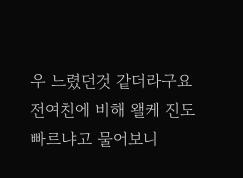우 느렸던것 같더라구요
전여친에 비해 왤케 진도 빠르냐고 물어보니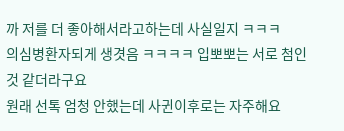까 저를 더 좋아해서라고하는데 사실일지 ㅋㅋㅋ
의심병환자되게 생겻음 ㅋㅋㅋㅋ 입뽀뽀는 서로 첨인것 같더라구요
원래 선톡 엄청 안했는데 사귄이후로는 자주해요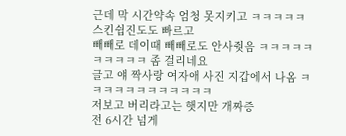근데 막 시간약속 엄청 못지키고 ㅋㅋㅋㅋㅋ 스킨쉽진도도 빠르고
빼빼로 데이때 빼빼로도 안사줫음 ㅋㅋㅋㅋㅋㅋㅋㅋㅋㅋ 좀 걸리네요
글고 얘 짝사랑 여자애 사진 지갑에서 나옴 ㅋㅋㅋㅋㅋㅋㅋㅋㅋㅋㅋㅋ
저보고 버리라고는 햇지만 개짜증
전 6시간 넘게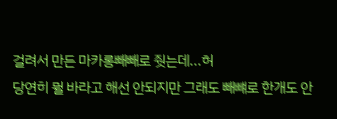걸려서 만든 마카롱빼빼로 줫는데...허
당연히 뭘 바라고 해선 안되지만 그래도 빼뺴로 한개도 안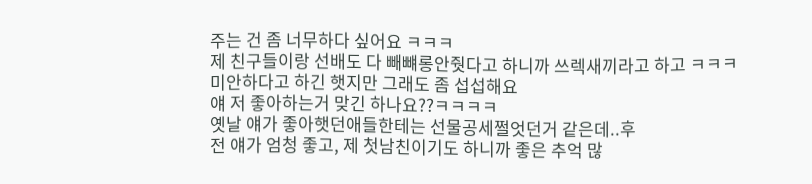주는 건 좀 너무하다 싶어요 ㅋㅋㅋ
제 친구들이랑 선배도 다 빼뺴롱안줫다고 하니까 쓰렉새끼라고 하고 ㅋㅋㅋ
미안하다고 하긴 햇지만 그래도 좀 섭섭해요
얘 저 좋아하는거 맞긴 하나요??ㅋㅋㅋㅋ
옛날 얘가 좋아햇던애들한테는 선물공세쩔엇던거 같은데..후
전 얘가 엄청 좋고, 제 첫남친이기도 하니까 좋은 추억 많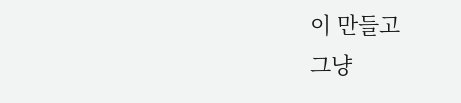이 만들고
그냥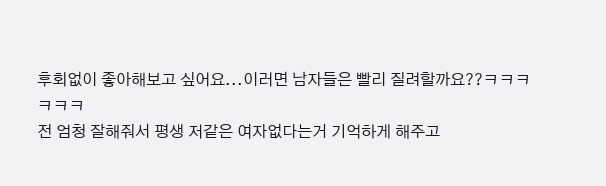후회없이 좋아해보고 싶어요...이러면 남자들은 빨리 질려할까요??ㅋㅋㅋㅋㅋㅋ
전 엄청 잘해줘서 평생 저같은 여자없다는거 기억하게 해주고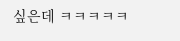싶은데 ㅋㅋㅋㅋㅋ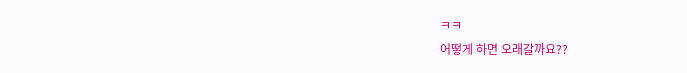ㅋㅋ
어떻게 하면 오래갈까요??